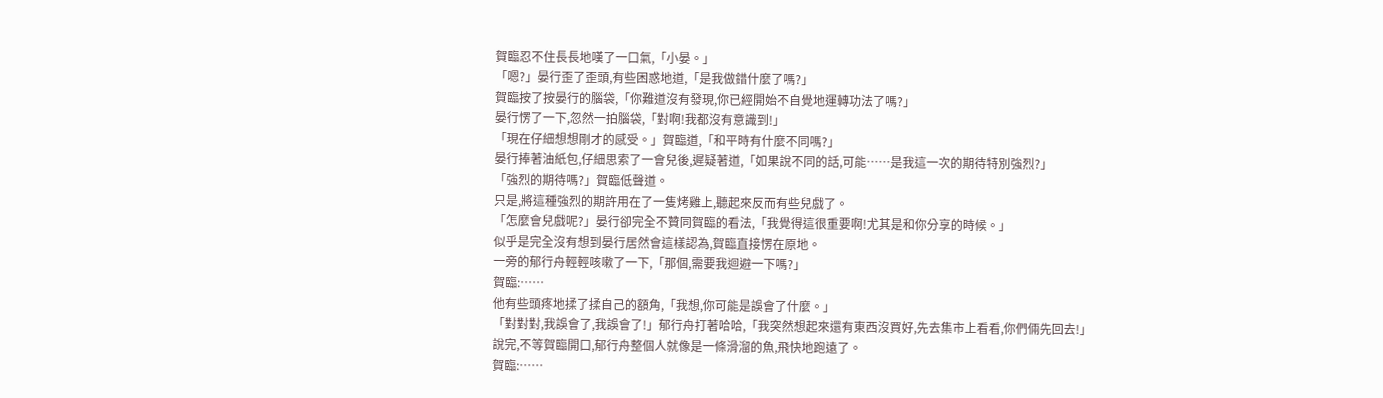賀臨忍不住長長地嘆了一口氣,「小晏。」
「嗯?」晏行歪了歪頭,有些困惑地道,「是我做錯什麼了嗎?」
賀臨按了按晏行的腦袋,「你難道沒有發現,你已經開始不自覺地運轉功法了嗎?」
晏行愣了一下,忽然一拍腦袋,「對啊!我都沒有意識到!」
「現在仔細想想剛才的感受。」賀臨道,「和平時有什麼不同嗎?」
晏行捧著油紙包,仔細思索了一會兒後,遲疑著道,「如果說不同的話,可能……是我這一次的期待特別強烈?」
「強烈的期待嗎?」賀臨低聲道。
只是,將這種強烈的期許用在了一隻烤雞上,聽起來反而有些兒戲了。
「怎麼會兒戲呢?」晏行卻完全不贊同賀臨的看法,「我覺得這很重要啊!尤其是和你分享的時候。」
似乎是完全沒有想到晏行居然會這樣認為,賀臨直接愣在原地。
一旁的郁行舟輕輕咳嗽了一下,「那個,需要我迴避一下嗎?」
賀臨:……
他有些頭疼地揉了揉自己的額角,「我想,你可能是誤會了什麼。」
「對對對,我誤會了,我誤會了!」郁行舟打著哈哈,「我突然想起來還有東西沒買好,先去集市上看看,你們倆先回去!」
說完,不等賀臨開口,郁行舟整個人就像是一條滑溜的魚,飛快地跑遠了。
賀臨:……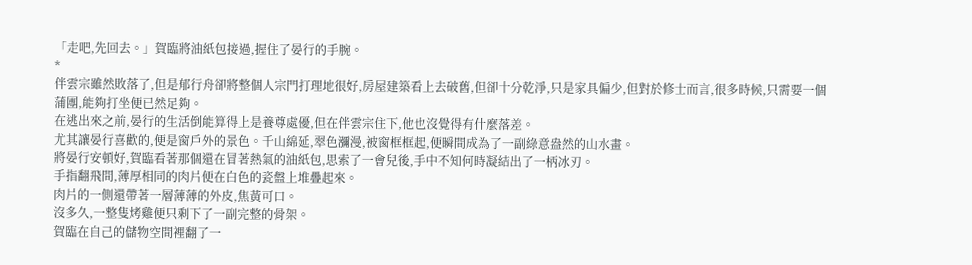「走吧,先回去。」賀臨將油紙包接過,握住了晏行的手腕。
*
伴雲宗雖然敗落了,但是郁行舟卻將整個人宗門打理地很好,房屋建築看上去破舊,但卻十分乾淨,只是家具偏少,但對於修士而言,很多時候,只需要一個蒲團,能夠打坐便已然足夠。
在逃出來之前,晏行的生活倒能算得上是養尊處優,但在伴雲宗住下,他也沒覺得有什麼落差。
尤其讓晏行喜歡的,便是窗戶外的景色。千山綿延,翠色瀰漫,被窗框框起,便瞬間成為了一副綠意盎然的山水畫。
將晏行安頓好,賀臨看著那個還在冒著熱氣的油紙包,思索了一會兒後,手中不知何時凝結出了一柄冰刃。
手指翻飛間,薄厚相同的肉片便在白色的瓷盤上堆疊起來。
肉片的一側還帶著一層薄薄的外皮,焦黃可口。
沒多久,一整隻烤雞便只剩下了一副完整的骨架。
賀臨在自己的儲物空間裡翻了一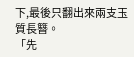下,最後只翻出來兩支玉質長簪。
「先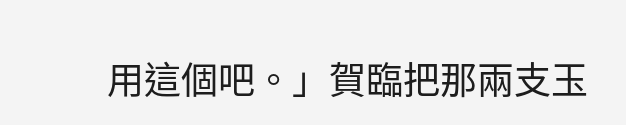用這個吧。」賀臨把那兩支玉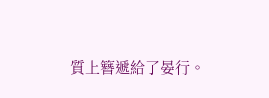質上簪遞給了晏行。